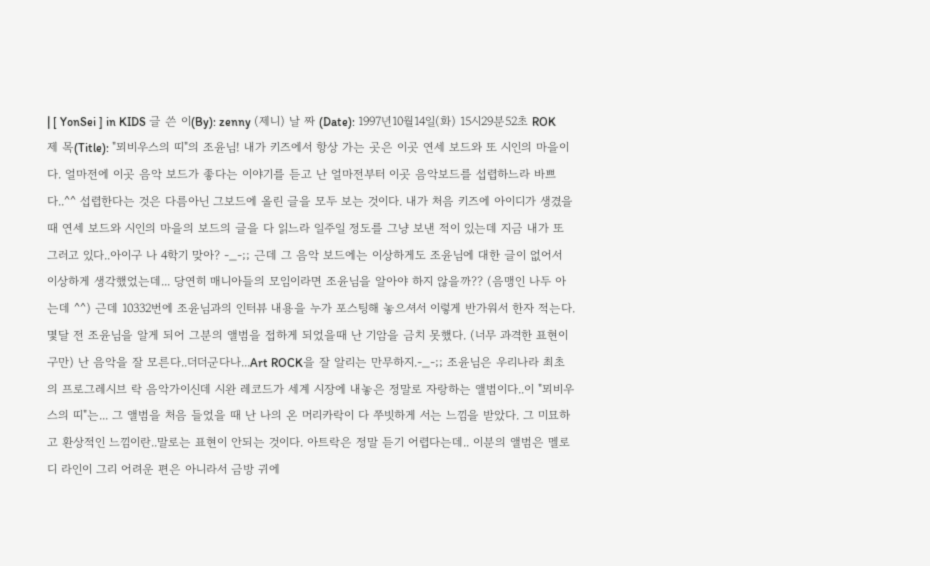| [ YonSei ] in KIDS 글 쓴 이(By): zenny (제니) 날 짜 (Date): 1997년10월14일(화) 15시29분52초 ROK 제 목(Title): "뫼비우스의 띠"의 조윤님! 내가 키즈에서 항상 가는 곳은 이곳 연세 보드와 또 시인의 마을이다. 얼마전에 이곳 음악 보드가 좋다는 이야기를 듣고 난 얼마전부터 이곳 음악보드를 섭렵하느라 바쁘다..^^ 섭렵한다는 것은 다름아닌 그보드에 올린 글을 모두 보는 것이다. 내가 처음 키즈에 아이디가 생겼을 때 연세 보드와 시인의 마을의 보드의 글을 다 읽느라 일주일 정도를 그냥 보낸 적이 있는데 지금 내가 또 그러고 있다..아이구 나 4학기 맞아? -_-;; 근데 그 음악 보드에는 이상하게도 조윤님에 대한 글이 없어서 이상하게 생각했었는데... 당연히 매니아들의 모임이라면 조윤님을 알아야 하지 않을까?? (음맹인 나두 아는데 ^^) 근데 10332번에 조윤님과의 인터뷰 내용을 누가 포스팅해 놓으셔서 이렇게 반가워서 한자 적는다. 몇달 전 조윤님을 알게 되어 그분의 앨범을 접하게 되었을때 난 기암을 금치 못했다. (너무 과격한 표현이구만) 난 음악을 잘 모른다..더더군다나...Art ROCK을 잘 알리는 만무하지.-_-;; 조윤님은 우리나라 최초의 프로그레시브 락 음악가이신데 시완 레코드가 세계 시장에 내놓은 정말로 자랑하는 앨범이다..이 "뫼비우스의 띠"는... 그 앨범을 처음 들었을 때 난 나의 온 머리카락이 다 쭈빗하게 서는 느낌을 받았다. 그 미묘하고 환상적인 느낌이란..말로는 표현이 안되는 것이다. 아트락은 정말 듣기 어렵다는데.. 이분의 앨범은 멜로디 라인이 그리 어려운 편은 아니라서 금방 귀에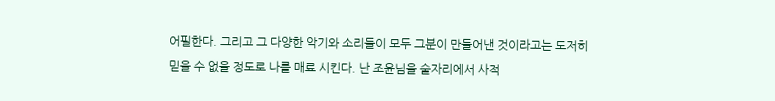어필한다. 그리고 그 다양한 악기와 소리들이 모두 그분이 만들어낸 것이라고는 도저히 믿을 수 없을 정도로 나를 매료 시킨다. 난 조윤님을 술자리에서 사적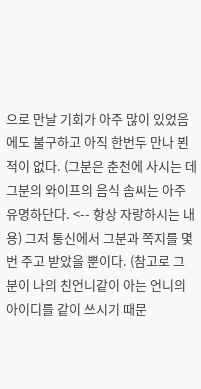으로 만날 기회가 아주 많이 있었음에도 불구하고 아직 한번두 만나 뵌적이 없다. (그분은 춘천에 사시는 데 그분의 와이프의 음식 솜씨는 아주 유명하단다. <-- 항상 자랑하시는 내용) 그저 통신에서 그분과 쪽지를 몇번 주고 받았을 뿐이다. (참고로 그 분이 나의 친언니같이 아는 언니의 아이디를 같이 쓰시기 때문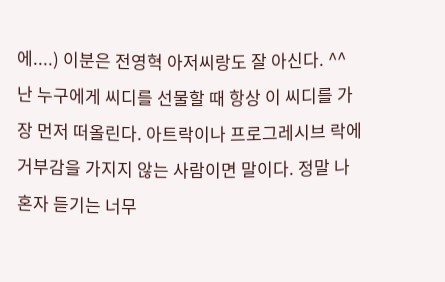에....) 이분은 전영혁 아저씨랑도 잘 아신다. ^^ 난 누구에게 씨디를 선물할 때 항상 이 씨디를 가장 먼저 떠올린다. 아트락이나 프로그레시브 락에 거부감을 가지지 않는 사람이면 말이다. 정말 나혼자 듣기는 너무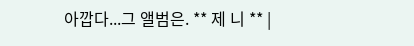아깝다...그 앨범은. ** 제 니 ** |